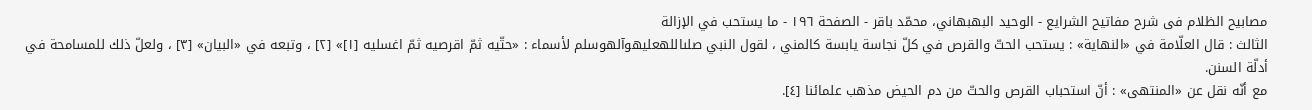مصابيح الظلام فی شرح مفاتیح الشرایع - الوحيد البهبهاني، محمّد باقر - الصفحة ١٩٦ - ما يستحب في الإزالة
الثالث : قال العلّامة في «النهاية» : يستحب الحتّ والقرص في كلّ نجاسة يابسة كالمني ، لقول النبي صلىاللهعليهوآلهوسلم لأسماء : «حتّيه ثمّ اقرصيه ثمّ اغسليه [١]» [٢] ، وتبعه في «البيان» [٣] ، ولعلّ ذلك للمسامحة في أدلّة السنن.
مع أنّه نقل عن «المنتهى» : أنّ استحباب القرص والحتّ من دم الحيض مذهب علمائنا [٤].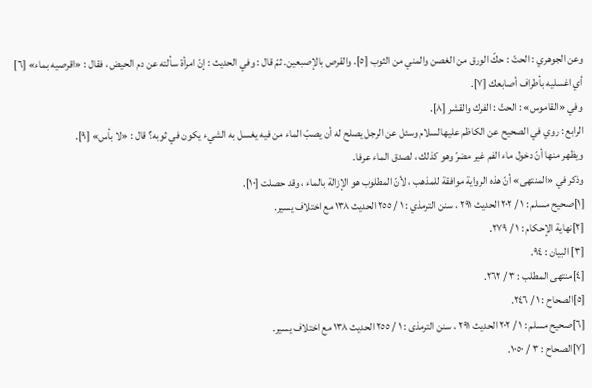وعن الجوهري : الحتّ : حكّ الورق من الغصن والمني من الثوب [٥]. والقرص بالإصبعين. ثمّ قال : وفي الحديث : إنّ امرأة سألته عن دم الحيض ، فقال : «اقرصيه بماء» [٦] أي اغسليه بأطراف أصابعك [٧].
وفي «القاموس» : الحتّ : الفرك والقشر [٨].
الرابع : روي في الصحيح عن الكاظم عليهالسلام وسئل عن الرجل يصلح له أن يصبّ الماء من فيه يغسل به الشيء يكون في ثوبه؟ قال : «لا بأس» [٩].
ويظهر منها أنّ دخول ماء الفم غير مضرّ وهو كذلك ، لصدق الماء عرفا.
وذكر في «المنتهى» أنّ هذه الرواية موافقة للمذهب ، لأنّ المطلوب هو الإزالة بالماء ، وقد حصلت [١٠].
[١]صحيح مسلم : ١ / ٢٠٢ الحديث ٢٩١ ، سنن الترمذي : ١ / ٢٥٥ الحديث ١٣٨ مع اختلاف يسير.
[٢]نهاية الإحكام : ١ / ٢٧٩.
[٣] البيان : ٩٤.
[٤]منتهى المطلب : ٣ / ٢٦٢.
[٥]الصحاح : ١ / ٢٤٦.
[٦]صحيح مسلم : ١ / ٢٠٢ الحديث ٢٩١ ، سنن الترمذى : ١ / ٢٥٥ الحديث ١٣٨ مع اختلاف يسير.
[٧]الصحاح : ٣ / ١٠٥٠.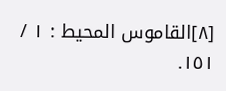[٨]القاموس المحيط : ١ / ١٥١.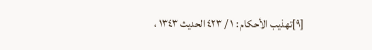[٩]تهذيب الأحكام : ١ / ٤٢٣ الحديث ١٣٤٣ ،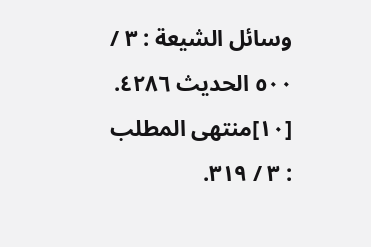وسائل الشيعة : ٣ / ٥٠٠ الحديث ٤٢٨٦.
[١٠]منتهى المطلب : ٣ / ٣١٩.